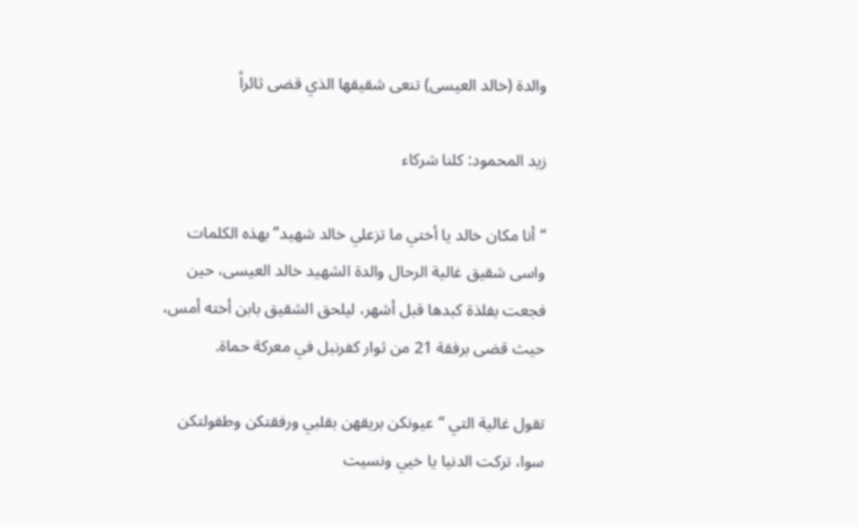والدة (خالد العيسى) تنعى شقيقها الذي قضى ثائراً

زيد المحمود: كلنا شركاء

“أنا مكان خالد يا أختي ما تزعلي خالد شهيد” بهذه الكلمات واسى شقيق غالية الرحال والدة الشهيد خالد العيسى، حين فجعت بفلذة كبدها قبل أشهر، ليلحق الشقيق بابن أخته أمس، حيث قضى برفقة 21 من ثوار كفرنبل في معركة حماة.

تقول غالية التي “عيونكن بريقهن بقلبي ورفقتكن وطفولتكن سوا، تركت الدنيا يا خيي ونسيت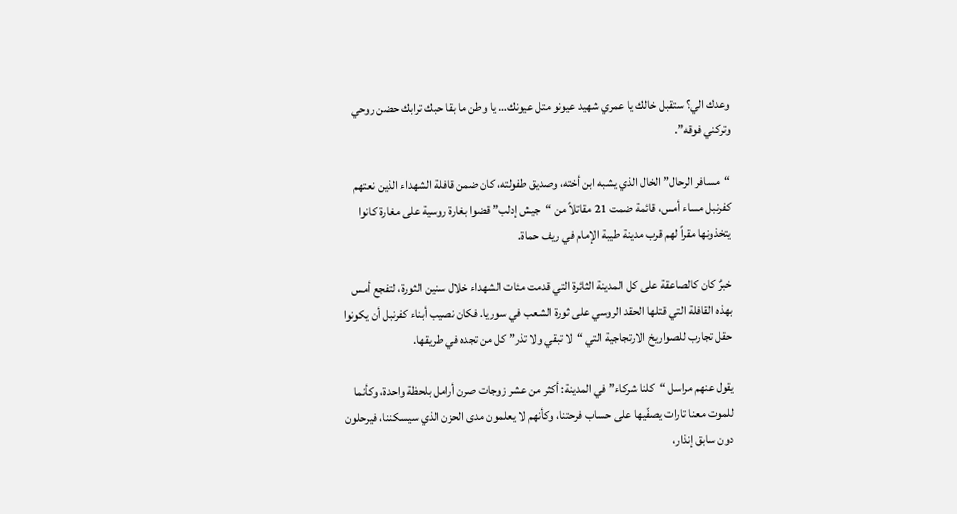وعدك الي؟ ستقبل خالك يا عمري شهيد عيونو متل عيونك… يا وطن ما بقا حبك ترابك حضن روحي وتركني فوقه”.

“مسافر الرحال” الخال الذي يشبه ابن أخته، وصديق طفولته، كان ضمن قافلة الشهداء الذين نعتهم كفرنبل مساء أمس، قائمة ضمت 21 مقاتلاً من “جيش إدلب” قضوا بغارة روسية على مغارة كانوا يتخذونها مقراً لهم قرب مدينة طيبة الإمام في ريف حماة.

خبرٌ كان كالصاعقة على كل المدينة الثائرة التي قدمت مئات الشهداء خلال سنين الثورة، لتفجع أمس بهذه القافلة التي قتلها الحقد الروسي على ثورة الشعب في سوريا. فكان نصيب أبناء كفرنبل أن يكونوا حقل تجارب للصواريخ الارتجاجية التي “لا تبقي ولا تذر” كل من تجده في طريقها.

يقول عنهم مراسل “كلنا شركاء” في المدينة: أكثر من عشر زوجات صرن أرامل بلحظة واحدة، وكأنما للموت معنا تارات يصفّيها على حساب فرحتنا، وكأنهم لا يعلمون مدى الحزن الذي سيسكننا، فيرحلون دون سابق إنذار،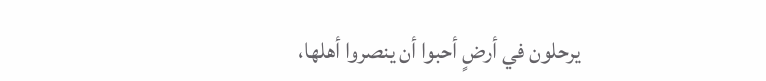يرحلون في أرضٍ أحبوا أن ينصروا أهلها،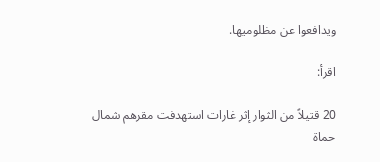ويدافعوا عن مظلوميها.

اقرأ:

20 قتيلاً من الثوار إثر غارات استهدفت مقرهم شمال حماة